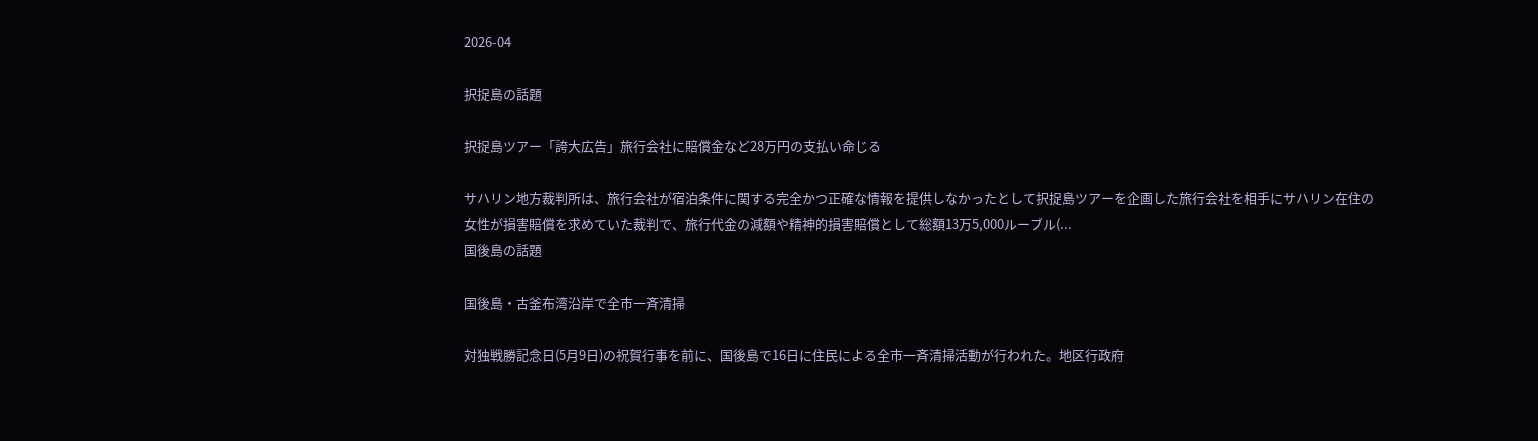2026-04

択捉島の話題

択捉島ツアー「誇大広告」旅行会社に賠償金など28万円の支払い命じる

サハリン地方裁判所は、旅行会社が宿泊条件に関する完全かつ正確な情報を提供しなかったとして択捉島ツアーを企画した旅行会社を相手にサハリン在住の女性が損害賠償を求めていた裁判で、旅行代金の減額や精神的損害賠償として総額13万5,000ルーブル(...
国後島の話題

国後島・古釜布湾沿岸で全市一斉清掃

対独戦勝記念日(5月9日)の祝賀行事を前に、国後島で16日に住民による全市一斉清掃活動が行われた。地区行政府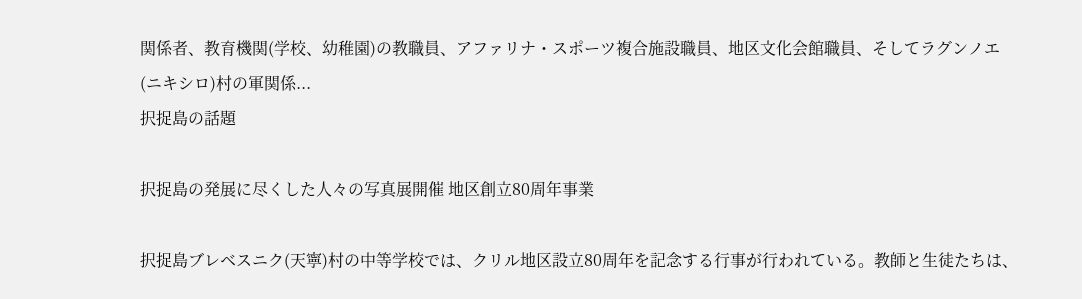関係者、教育機関(学校、幼稚園)の教職員、アファリナ・スポーツ複合施設職員、地区文化会館職員、そしてラグンノエ(ニキシロ)村の軍関係...
択捉島の話題

択捉島の発展に尽くした人々の写真展開催 地区創立80周年事業

択捉島ブレベスニク(天寧)村の中等学校では、クリル地区設立80周年を記念する行事が行われている。教師と生徒たちは、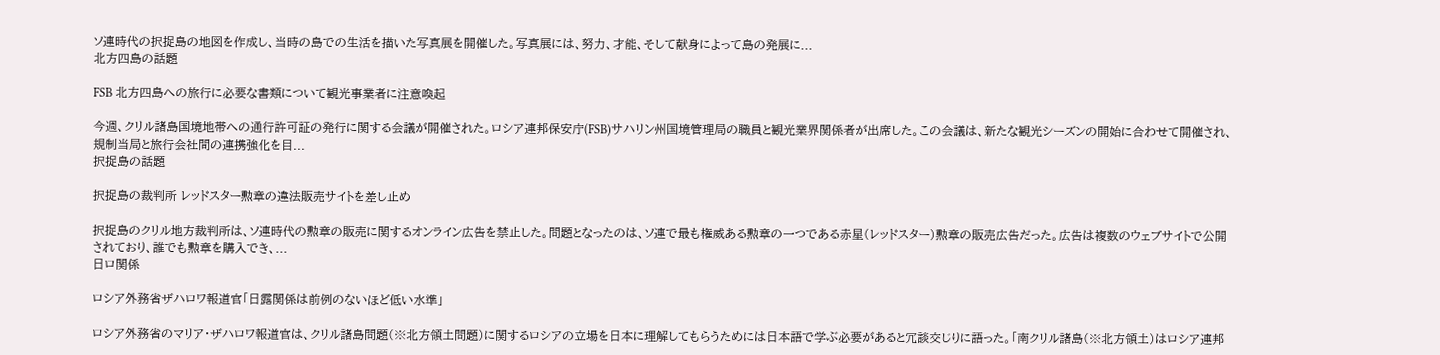ソ連時代の択捉島の地図を作成し、当時の島での生活を描いた写真展を開催した。写真展には、努力、才能、そして献身によって島の発展に...
北方四島の話題

FSB 北方四島への旅行に必要な書類について観光事業者に注意喚起

今週、クリル諸島国境地帯への通行許可証の発行に関する会議が開催された。ロシア連邦保安庁(FSB)サハリン州国境管理局の職員と観光業界関係者が出席した。この会議は、新たな観光シーズンの開始に合わせて開催され、規制当局と旅行会社間の連携強化を目...
択捉島の話題

択捉島の裁判所 レッドスター勲章の違法販売サイトを差し止め

択捉島のクリル地方裁判所は、ソ連時代の勲章の販売に関するオンライン広告を禁止した。問題となったのは、ソ連で最も権威ある勲章の一つである赤星(レッドスター)勲章の販売広告だった。広告は複数のウェブサイトで公開されており、誰でも勲章を購入でき、...
日ロ関係

ロシア外務省ザハロワ報道官「日露関係は前例のないほど低い水準」

ロシア外務省のマリア・ザハロワ報道官は、クリル諸島問題(※北方領土問題)に関するロシアの立場を日本に理解してもらうためには日本語で学ぶ必要があると冗談交じりに語った。「南クリル諸島(※北方領土)はロシア連邦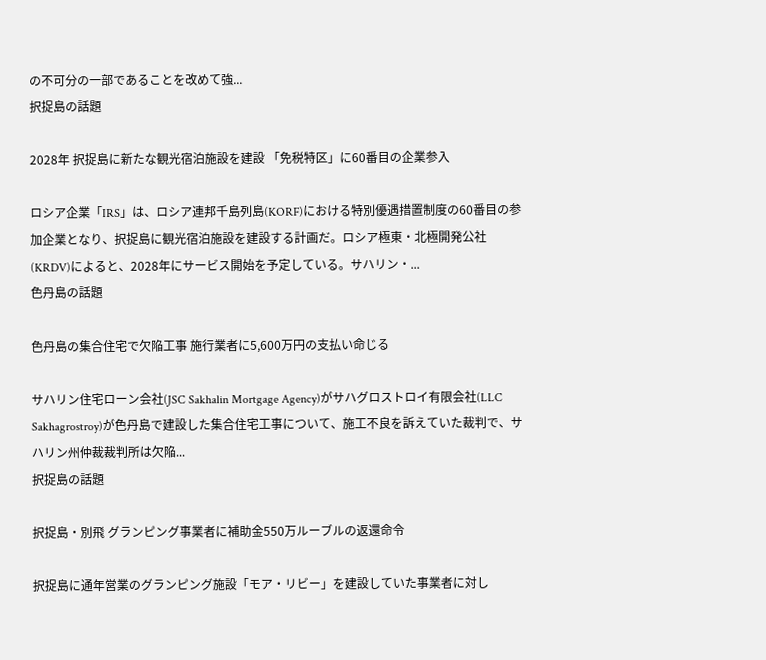の不可分の一部であることを改めて強...
択捉島の話題

2028年 択捉島に新たな観光宿泊施設を建設 「免税特区」に60番目の企業参入

ロシア企業「IRS」は、ロシア連邦千島列島(KORF)における特別優遇措置制度の60番目の参加企業となり、択捉島に観光宿泊施設を建設する計画だ。ロシア極東・北極開発公社(KRDV)によると、2028年にサービス開始を予定している。サハリン・...
色丹島の話題

色丹島の集合住宅で欠陥工事 施行業者に5,600万円の支払い命じる

サハリン住宅ローン会社(JSC Sakhalin Mortgage Agency)がサハグロストロイ有限会社(LLC Sakhagrostroy)が色丹島で建設した集合住宅工事について、施工不良を訴えていた裁判で、サハリン州仲裁裁判所は欠陥...
択捉島の話題

択捉島・別飛 グランピング事業者に補助金550万ルーブルの返還命令

択捉島に通年営業のグランピング施設「モア・リビー」を建設していた事業者に対し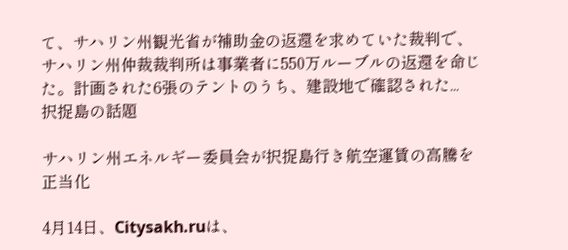て、サハリン州観光省が補助金の返還を求めていた裁判で、サハリン州仲裁裁判所は事業者に550万ルーブルの返還を命じた。計画された6張のテントのうち、建設地で確認された...
択捉島の話題

サハリン州エネルギー委員会が択捉島行き航空運賃の高騰を正当化

4月14日、Citysakh.ruは、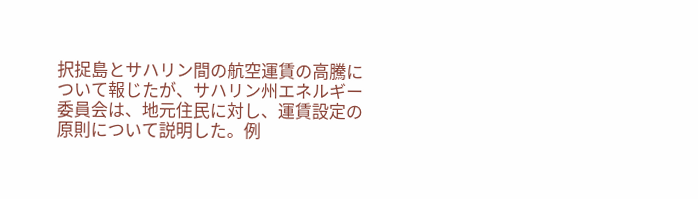択捉島とサハリン間の航空運賃の高騰について報じたが、サハリン州エネルギー委員会は、地元住民に対し、運賃設定の原則について説明した。例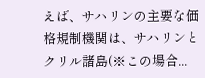えば、サハリンの主要な価格規制機関は、サハリンとクリル諸島(※この場合...